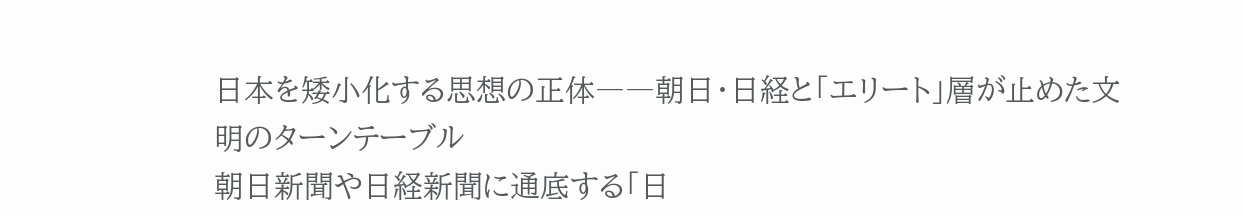日本を矮小化する思想の正体――朝日・日経と「エリート」層が止めた文明のターンテーブル
朝日新聞や日経新聞に通底する「日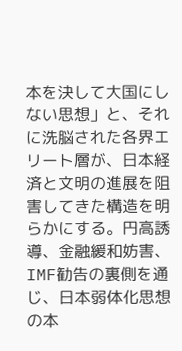本を決して大国にしない思想」と、それに洗脳された各界エリート層が、日本経済と文明の進展を阻害してきた構造を明らかにする。円高誘導、金融緩和妨害、IMF勧告の裏側を通じ、日本弱体化思想の本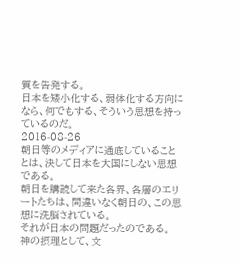質を告発する。
日本を矮小化する、弱体化する方向になら、何でもする、そういう思想を持っているのだ。
2016-08-26
朝日等のメディアに通底していることとは、決して日本を大国にしない思想である。
朝日を購読して来た各界、各層のエリートたちは、間違いなく朝日の、この思想に洗脳されている。
それが日本の問題だったのである。
神の摂理として、文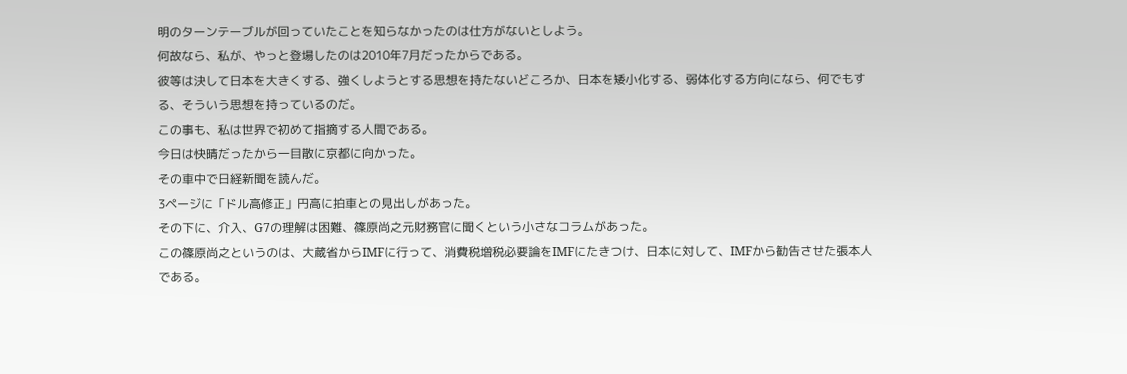明のターンテーブルが回っていたことを知らなかったのは仕方がないとしよう。
何故なら、私が、やっと登場したのは2010年7月だったからである。
彼等は決して日本を大きくする、強くしようとする思想を持たないどころか、日本を矮小化する、弱体化する方向になら、何でもする、そういう思想を持っているのだ。
この事も、私は世界で初めて指摘する人間である。
今日は快晴だったから一目散に京都に向かった。
その車中で日経新聞を読んだ。
3ページに「ドル高修正」円高に拍車との見出しがあった。
その下に、介入、G7の理解は困難、篠原尚之元財務官に聞くという小さなコラムがあった。
この篠原尚之というのは、大蔵省からIMFに行って、消費税増税必要論をIMFにたきつけ、日本に対して、IMFから勧告させた張本人である。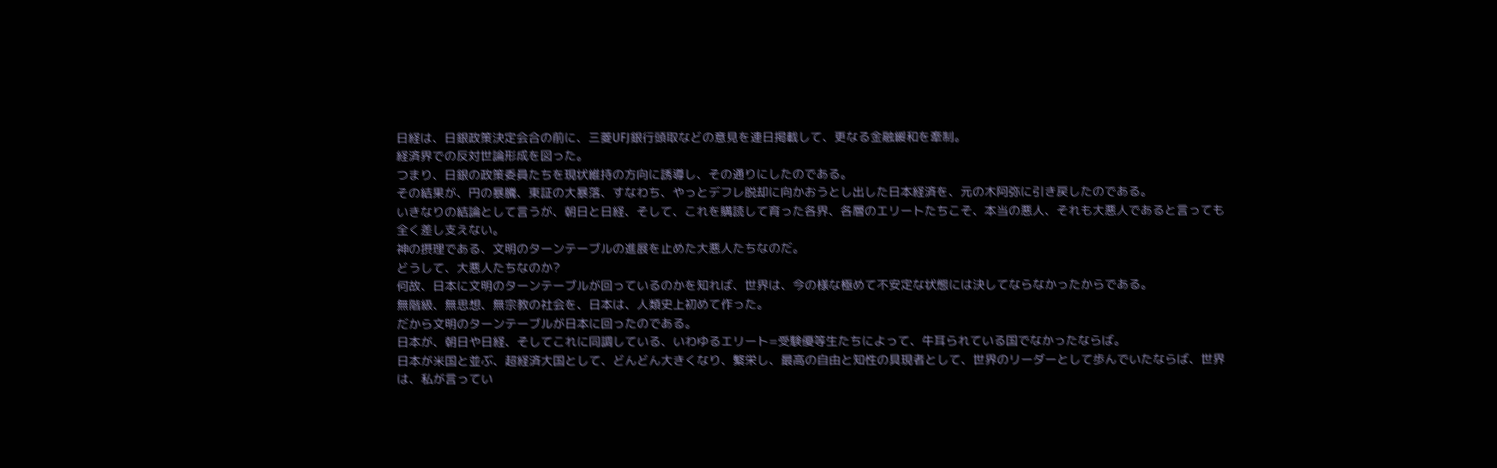日経は、日銀政策決定会合の前に、三菱UFJ銀行頭取などの意見を連日掲載して、更なる金融緩和を牽制。
経済界での反対世論形成を図った。
つまり、日銀の政策委員たちを現状維持の方向に誘導し、その通りにしたのである。
その結果が、円の暴騰、東証の大暴落、すなわち、やっとデフレ脱却に向かおうとし出した日本経済を、元の木阿弥に引き戻したのである。
いきなりの結論として言うが、朝日と日経、そして、これを購読して育った各界、各層のエリートたちこそ、本当の悪人、それも大悪人であると言っても全く差し支えない。
神の摂理である、文明のターンテーブルの進展を止めた大悪人たちなのだ。
どうして、大悪人たちなのか?
何故、日本に文明のターンテーブルが回っているのかを知れば、世界は、今の様な極めて不安定な状態には決してならなかったからである。
無階級、無思想、無宗教の社会を、日本は、人類史上初めて作った。
だから文明のターンテーブルが日本に回ったのである。
日本が、朝日や日経、そしてこれに同調している、いわゆるエリート=受験優等生たちによって、牛耳られている国でなかったならば。
日本が米国と並ぶ、超経済大国として、どんどん大きくなり、繁栄し、最高の自由と知性の具現者として、世界のリーダーとして歩んでいたならば、世界は、私が言ってい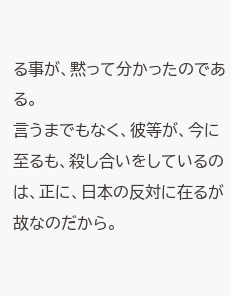る事が、黙って分かったのである。
言うまでもなく、彼等が、今に至るも、殺し合いをしているのは、正に、日本の反対に在るが故なのだから。